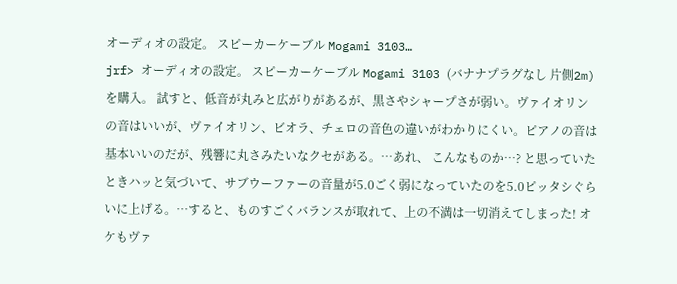オーディオの設定。 スピーカーケーブル Mogami 3103…
jrf> オーディオの設定。 スピーカーケーブル Mogami 3103 (バナナプラグなし 片側2m) を購入。 試すと、低音が丸みと広がりがあるが、黒さやシャープさが弱い。ヴァイオリンの音はいいが、ヴァイオリン、ビオラ、チェロの音色の違いがわかりにくい。ピアノの音は基本いいのだが、残響に丸さみたいなクセがある。…あれ、 こんなものか…? と思っていたときハッと気づいて、サブウーファーの音量が5.0ごく弱になっていたのを5.0ピッタシぐらいに上げる。…すると、ものすごくバランスが取れて、上の不満は一切消えてしまった! オケもヴァ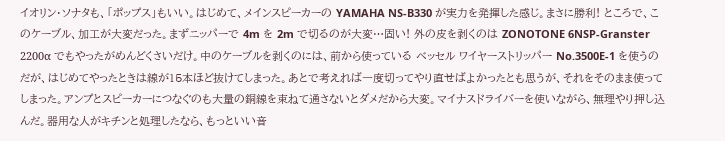イオリン・ソナタも、「ポップス」もいい。はじめて、メインスピーカーの YAMAHA NS-B330 が実力を発揮した感じ。まさに勝利! ところで、このケーブル、加工が大変だった。まずニッパーで 4m を 2m で切るのが大変…固い! 外の皮を剥くのは ZONOTONE 6NSP-Granster 2200α でもやったがめんどくさいだけ。中のケーブルを剥くのには、前から使っている ベッセル ワイヤーストリッパー No.3500E-1 を使うのだが、はじめてやったときは線が15本ほど抜けてしまった。あとで考えれば一度切ってやり直せばよかったとも思うが、それをそのまま使ってしまった。アンプとスピーカーにつなぐのも大量の銅線を束ねて通さないとダメだから大変。マイナスドライバーを使いながら、無理やり押し込んだ。器用な人がキチンと処理したなら、もっといい音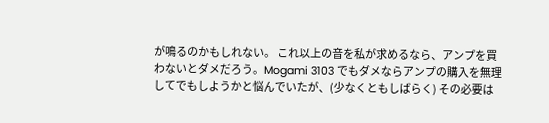が鳴るのかもしれない。 これ以上の音を私が求めるなら、アンプを買わないとダメだろう。Mogami 3103 でもダメならアンプの購入を無理してでもしようかと悩んでいたが、(少なくともしばらく) その必要は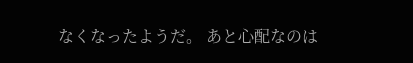なくなったようだ。 あと心配なのは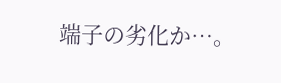端子の劣化か…。